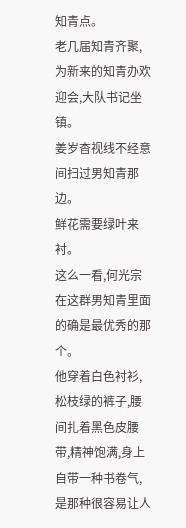知青点。
老几届知青齐聚,为新来的知青办欢迎会,大队书记坐镇。
姜岁杳视线不经意间扫过男知青那边。
鲜花需要绿叶来衬。
这么一看,何光宗在这群男知青里面的确是最优秀的那个。
他穿着白色衬衫,松枝绿的裤子,腰间扎着黑色皮腰带,精神饱满,身上自带一种书卷气,是那种很容易让人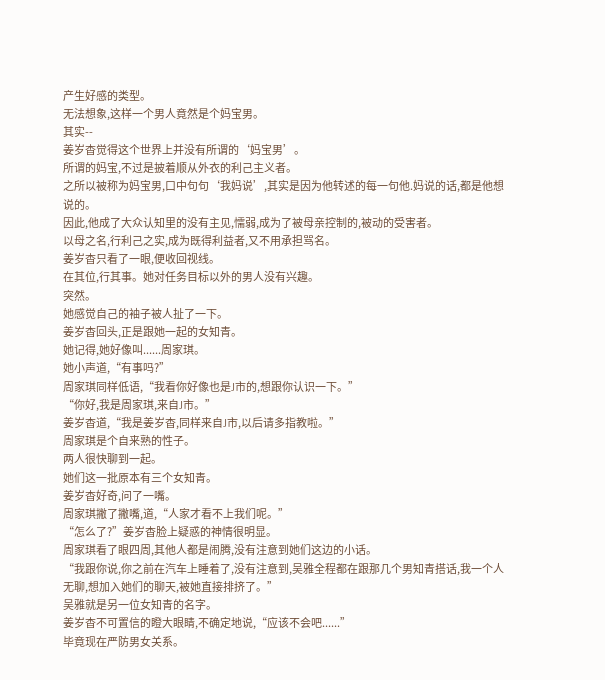产生好感的类型。
无法想象,这样一个男人竟然是个妈宝男。
其实--
姜岁杳觉得这个世界上并没有所谓的‘妈宝男’。
所谓的妈宝,不过是披着顺从外衣的利己主义者。
之所以被称为妈宝男,口中句句‘我妈说’,其实是因为他转述的每一句他.妈说的话,都是他想说的。
因此,他成了大众认知里的没有主见,懦弱,成为了被母亲控制的,被动的受害者。
以母之名,行利己之实,成为既得利益者,又不用承担骂名。
姜岁杳只看了一眼,便收回视线。
在其位,行其事。她对任务目标以外的男人没有兴趣。
突然。
她感觉自己的袖子被人扯了一下。
姜岁杳回头,正是跟她一起的女知青。
她记得,她好像叫......周家琪。
她小声道,“有事吗?”
周家琪同样低语,“我看你好像也是J市的,想跟你认识一下。”
“你好,我是周家琪,来自J市。”
姜岁杳道,“我是姜岁杳,同样来自J市,以后请多指教啦。”
周家琪是个自来熟的性子。
两人很快聊到一起。
她们这一批原本有三个女知青。
姜岁杳好奇,问了一嘴。
周家琪撇了撇嘴,道,“人家才看不上我们呢。”
“怎么了?”姜岁杳脸上疑惑的神情很明显。
周家琪看了眼四周,其他人都是闹腾,没有注意到她们这边的小话。
“我跟你说,你之前在汽车上睡着了,没有注意到,吴雅全程都在跟那几个男知青搭话,我一个人无聊,想加入她们的聊天,被她直接排挤了。”
吴雅就是另一位女知青的名字。
姜岁杳不可置信的瞪大眼睛,不确定地说,“应该不会吧......”
毕竟现在严防男女关系。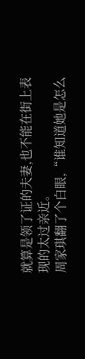就算是领了证的夫妻,也不能在街上表现的太过亲近。
周家琪翻了个白眼,“谁知道她是怎么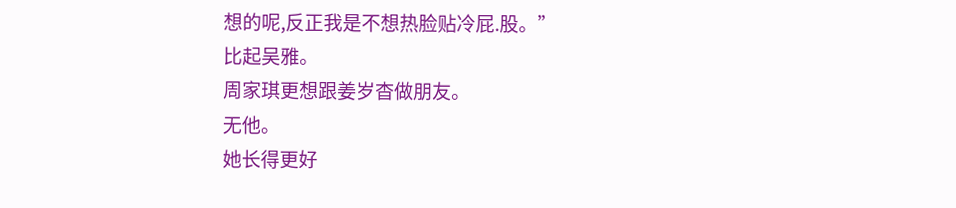想的呢,反正我是不想热脸贴冷屁.股。”
比起吴雅。
周家琪更想跟姜岁杳做朋友。
无他。
她长得更好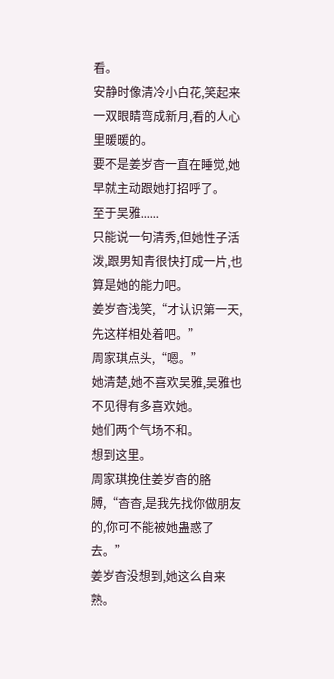看。
安静时像清冷小白花,笑起来一双眼睛弯成新月,看的人心里暖暖的。
要不是姜岁杳一直在睡觉,她早就主动跟她打招呼了。
至于吴雅......
只能说一句清秀,但她性子活泼,跟男知青很快打成一片,也算是她的能力吧。
姜岁杳浅笑,“才认识第一天,先这样相处着吧。”
周家琪点头,“嗯。”
她清楚,她不喜欢吴雅,吴雅也不见得有多喜欢她。
她们两个气场不和。
想到这里。
周家琪挽住姜岁杳的胳膊,“杳杳,是我先找你做朋友的,你可不能被她蛊惑了去。”
姜岁杳没想到,她这么自来熟。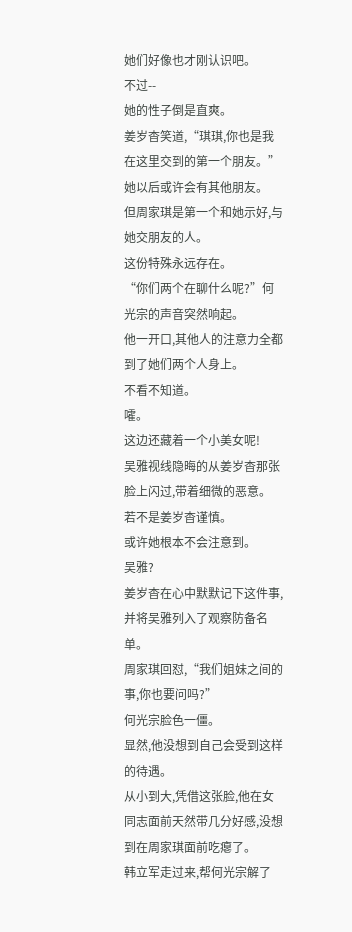她们好像也才刚认识吧。
不过--
她的性子倒是直爽。
姜岁杳笑道,“琪琪,你也是我在这里交到的第一个朋友。”
她以后或许会有其他朋友。
但周家琪是第一个和她示好,与她交朋友的人。
这份特殊永远存在。
“你们两个在聊什么呢?”何光宗的声音突然响起。
他一开口,其他人的注意力全都到了她们两个人身上。
不看不知道。
嚯。
这边还藏着一个小美女呢!
吴雅视线隐晦的从姜岁杳那张脸上闪过,带着细微的恶意。
若不是姜岁杳谨慎。
或许她根本不会注意到。
吴雅?
姜岁杳在心中默默记下这件事,并将吴雅列入了观察防备名单。
周家琪回怼,“我们姐妹之间的事,你也要问吗?”
何光宗脸色一僵。
显然,他没想到自己会受到这样的待遇。
从小到大,凭借这张脸,他在女同志面前天然带几分好感,没想到在周家琪面前吃瘪了。
韩立军走过来,帮何光宗解了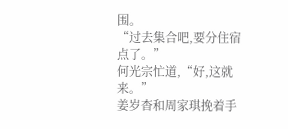围。
“过去集合吧,要分住宿点了。”
何光宗忙道,“好,这就来。”
姜岁杳和周家琪挽着手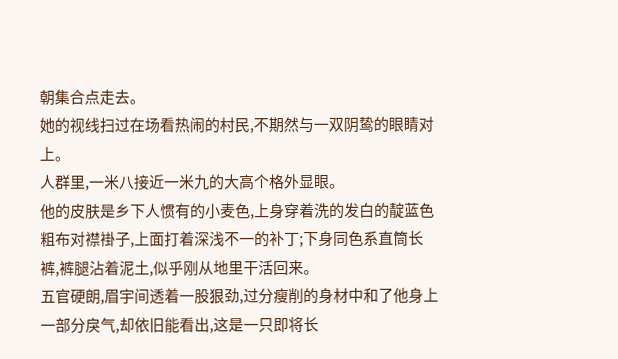朝集合点走去。
她的视线扫过在场看热闹的村民,不期然与一双阴鸷的眼睛对上。
人群里,一米八接近一米九的大高个格外显眼。
他的皮肤是乡下人惯有的小麦色,上身穿着洗的发白的靛蓝色粗布对襟褂子,上面打着深浅不一的补丁;下身同色系直筒长裤,裤腿沾着泥土,似乎刚从地里干活回来。
五官硬朗,眉宇间透着一股狠劲,过分瘦削的身材中和了他身上一部分戾气,却依旧能看出,这是一只即将长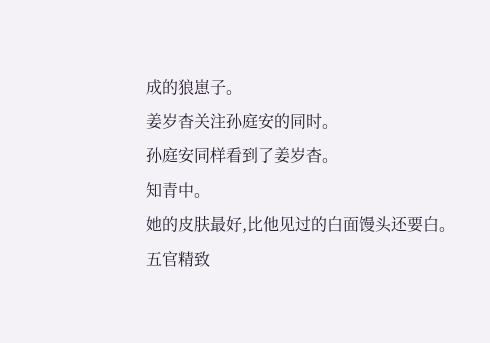成的狼崽子。
姜岁杳关注孙庭安的同时。
孙庭安同样看到了姜岁杳。
知青中。
她的皮肤最好,比他见过的白面馒头还要白。
五官精致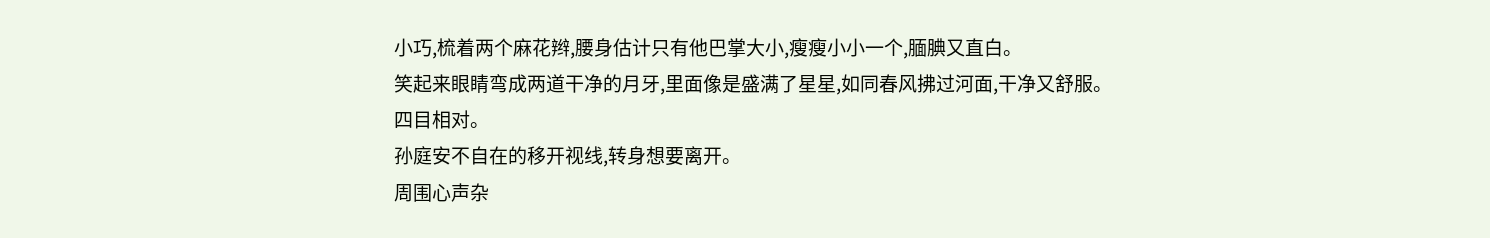小巧,梳着两个麻花辫,腰身估计只有他巴掌大小,瘦瘦小小一个,腼腆又直白。
笑起来眼睛弯成两道干净的月牙,里面像是盛满了星星,如同春风拂过河面,干净又舒服。
四目相对。
孙庭安不自在的移开视线,转身想要离开。
周围心声杂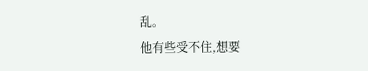乱。
他有些受不住,想要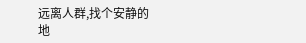远离人群,找个安静的地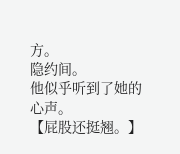方。
隐约间。
他似乎听到了她的心声。
【屁股还挺翘。】